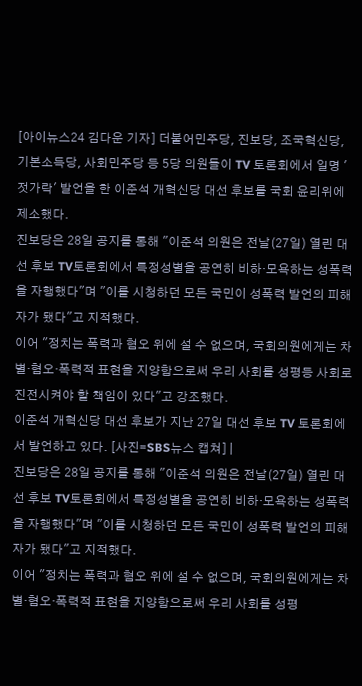[아이뉴스24 김다운 기자] 더불어민주당, 진보당, 조국혁신당, 기본소득당, 사회민주당 등 5당 의원들이 TV 토론회에서 일명 '젓가락' 발언을 한 이준석 개혁신당 대선 후보를 국회 윤리위에 제소했다.
진보당은 28일 공지를 통해 "이준석 의원은 전날(27일) 열린 대선 후보 TV토론회에서 특정성별을 공연히 비하·모욕하는 성폭력을 자행했다"며 "이를 시청하던 모든 국민이 성폭력 발언의 피해자가 됐다"고 지적했다.
이어 "정치는 폭력과 혐오 위에 설 수 없으며, 국회의원에게는 차별·혐오·폭력적 표현을 지양함으로써 우리 사회를 성평등 사회로 진전시켜야 할 책임이 있다"고 강조했다.
이준석 개혁신당 대선 후보가 지난 27일 대선 후보 TV 토론회에서 발언하고 있다. [사진=SBS뉴스 캡쳐] |
진보당은 28일 공지를 통해 "이준석 의원은 전날(27일) 열린 대선 후보 TV토론회에서 특정성별을 공연히 비하·모욕하는 성폭력을 자행했다"며 "이를 시청하던 모든 국민이 성폭력 발언의 피해자가 됐다"고 지적했다.
이어 "정치는 폭력과 혐오 위에 설 수 없으며, 국회의원에게는 차별·혐오·폭력적 표현을 지양함으로써 우리 사회를 성평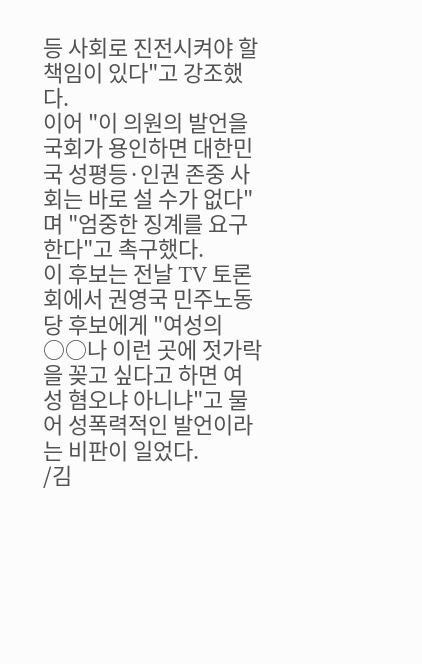등 사회로 진전시켜야 할 책임이 있다"고 강조했다.
이어 "이 의원의 발언을 국회가 용인하면 대한민국 성평등·인권 존중 사회는 바로 설 수가 없다"며 "엄중한 징계를 요구한다"고 촉구했다.
이 후보는 전날 TV 토론회에서 권영국 민주노동당 후보에게 "여성의 ○○나 이런 곳에 젓가락을 꽂고 싶다고 하면 여성 혐오냐 아니냐"고 물어 성폭력적인 발언이라는 비판이 일었다.
/김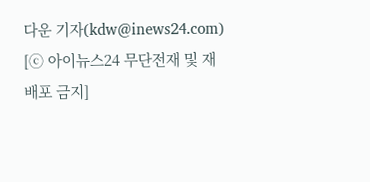다운 기자(kdw@inews24.com)
[ⓒ 아이뉴스24 무단전재 및 재배포 금지]